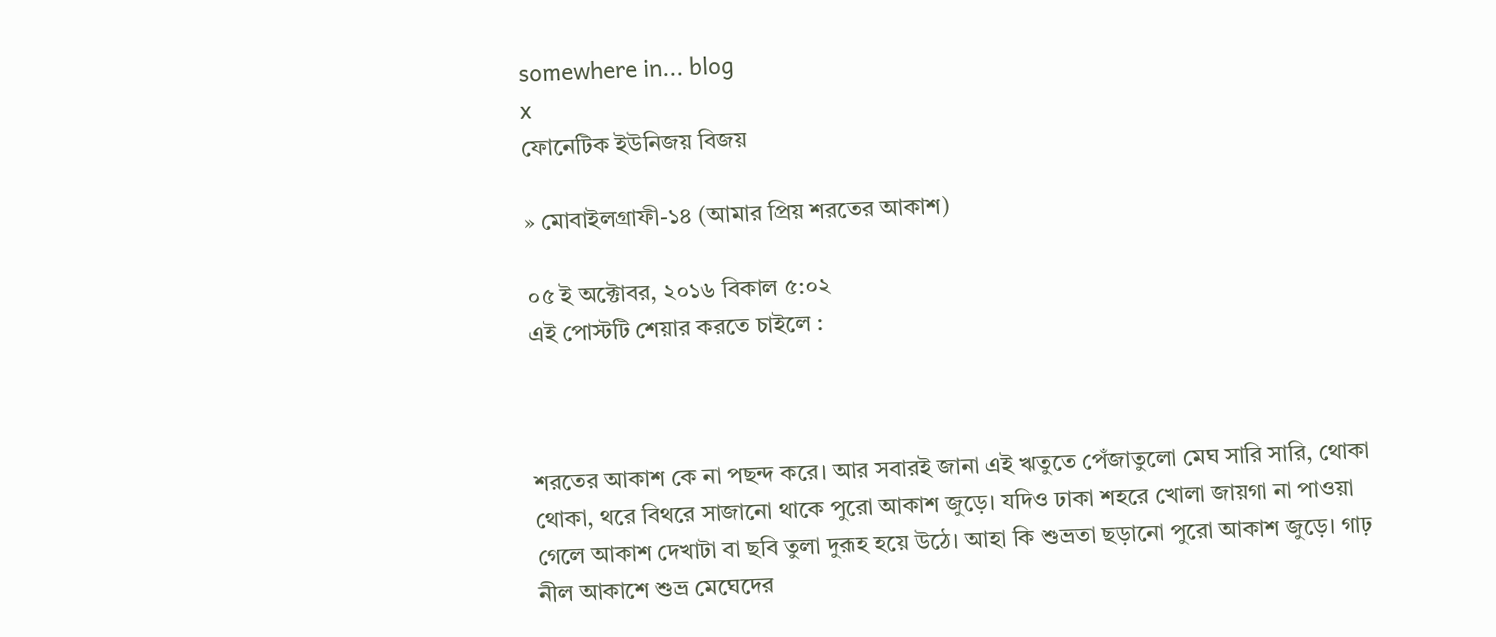somewhere in... blog
x
ফোনেটিক ইউনিজয় বিজয়

» মোবাইলগ্রাফী-১৪ (আমার প্রিয় শরতের আকাশ)

০৫ ই অক্টোবর, ২০১৬ বিকাল ৫:০২
এই পোস্টটি শেয়ার করতে চাইলে :



শরতের আকাশ কে না পছন্দ করে। আর সবারই জানা এই ঋতুতে পেঁজাতুলো মেঘ সারি সারি, থোকা থোকা, থরে বিথরে সাজানো থাকে পুরো আকাশ জুড়ে। যদিও ঢাকা শহরে খোলা জায়গা না পাওয়া গেলে আকাশ দেখাটা বা ছবি তুলা দুরূহ হয়ে উঠে। আহা কি শুভ্রতা ছড়ানো পুরো আকাশ জুড়ে। গাঢ় নীল আকাশে শুভ্র মেঘেদের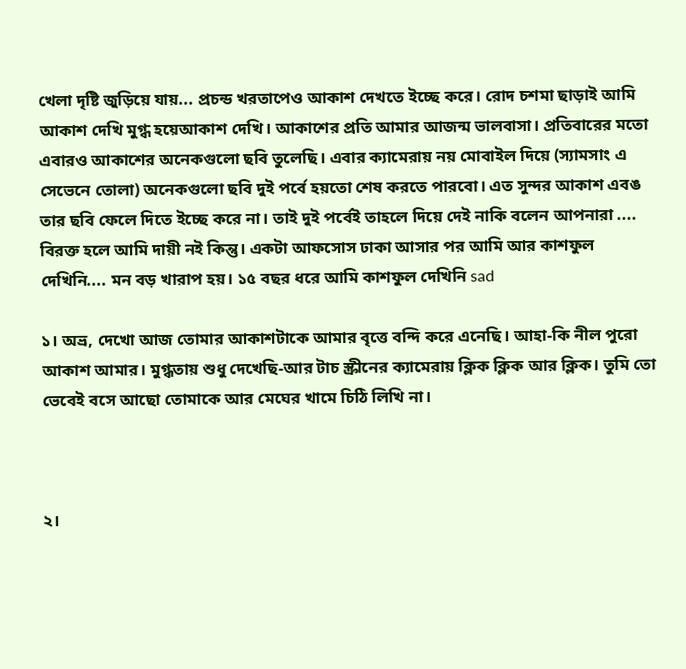খেলা দৃষ্টি জুড়িয়ে যায়... প্রচন্ড খরতাপেও আকাশ দেখতে ইচ্ছে করে। রোদ চশমা ছাড়াই আমি আকাশ দেখি মুগ্ধ হয়েআকাশ দেখি। আকাশের প্রতি আমার আজন্ম ভালবাসা। প্রতিবারের মতো এবারও আকাশের অনেকগুলো ছবি তুলেছি। এবার ক্যামেরায় নয় মোবাইল দিয়ে (স্যামসাং এ সেভেনে তোলা) অনেকগুলো ছবি দুই পর্বে হয়তো শেষ করতে পারবো। এত সুন্দর আকাশ এবঙ তার ছবি ফেলে দিতে ইচ্ছে করে না। তাই দুই পর্বেই তাহলে দিয়ে দেই নাকি বলেন আপনারা .... বিরক্ত হলে আমি দায়ী নই কিন্তু। একটা আফসোস ঢাকা আসার পর আমি আর কাশফুল দেখিনি.... মন বড় খারাপ হয়। ১৫ বছর ধরে আমি কাশফুল দেখিনি sad

১। অভ্র, দেখো আজ তোমার আকাশটাকে আমার বৃত্তে বন্দি করে এনেছি। আহা-কি নীল পুরো আকাশ আমার। মুগ্ধতায় শুধু দেখেছি-আর টাচ স্ক্রীনের ক্যামেরায় ক্লিক ক্লিক আর ক্লিক। তুমি তো ভেবেই বসে আছো তোমাকে আর মেঘের খামে চিঠি লিখি না।



২।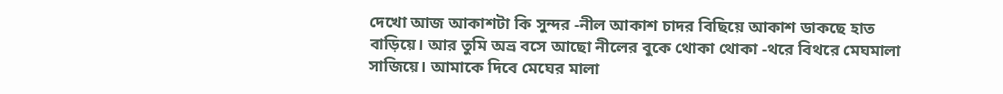দেখো আজ আকাশটা কি সুন্দর -নীল আকাশ চাদর বিছিয়ে আকাশ ডাকছে হাত বাড়িয়ে। আর তুমি অভ্র বসে আছো নীলের বুকে থোকা থোকা -থরে বিথরে মেঘমালা সাজিয়ে। আমাকে দিবে মেঘের মালা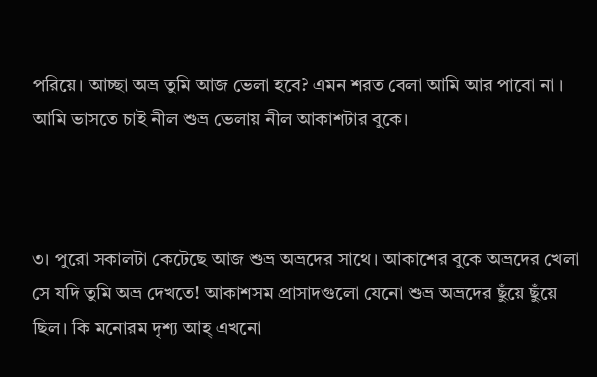পরিয়ে। আচ্ছা অভ্র তুমি আজ ভেলা হবে? এমন শরত বেলা আমি আর পাবো না । আমি ভাসতে চাই নীল শুভ্র ভেলায় নীল আকাশটার বুকে।



৩। পুরো সকালটা কেটেছে আজ শুভ্র অভ্রদের সাথে। আকাশের বুকে অভ্রদের খেলা সে যদি তুমি অভ্র দেখতে! আকাশসম প্রাসাদগুলো যেনো শুভ্র অভ্রদের ছুঁয়ে ছুঁয়ে ছিল। কি মনোরম দৃশ্য আহ্ এখনো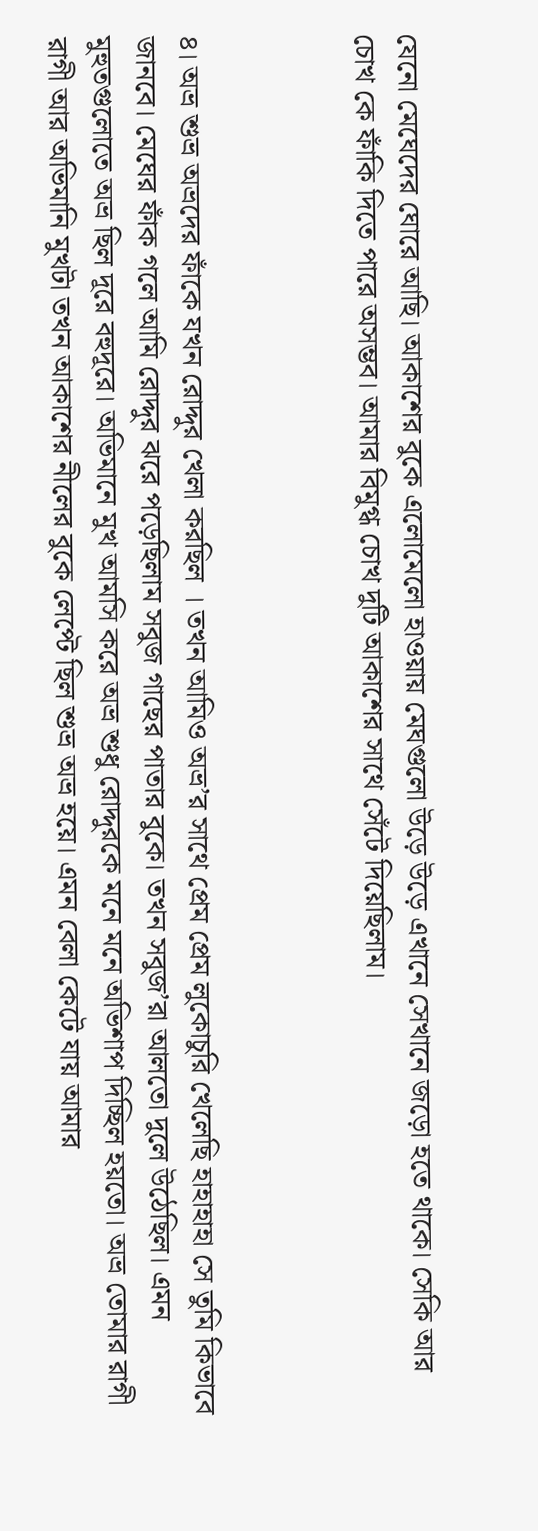যেনো মেঘেদের ঘোরে আছি। আকাশের বুকে এলোমেলো হাওয়ায় মেঘগুলো উড়ে উড়ে এখানে সেখানে জড়ো হতে থাকে। সেকি আর চোখ কে ফাঁকি দিতে পারে অসম্ভব। আমার বিমুগ্ধ চোখ দুটি আকাশের সাথে সেঁটে দিয়েছিলাম।



৪। অভ্র শুভ্র অভ্রদের ফাঁকে যখন রোদ্দুর খেলা করছিল । তখন আমিও অভ্র’র সাথে প্রেম প্রেম লুকোচুরি খেলেছি হাহাহাহা সে তুমি কিভাবে জানবে। মেঘের ফাঁক গলে আমি রোদ্দুর ঝরে পড়েছিলাম সবুজ গাছের পাতার বুকে। তখন সবুজ’রা আলতো দুলে উঠেছিল। এমন মুহুতগুলোতে অভ্র ছিল দূরে বহুদূরে। অভিমানে মুখ আমসি করে অভ্র শুধু রোদ্দুরকে মনে মনে অভিশাপ দিচ্ছিল হয়তো। অভ্র তোমার রাগী রাগী আর অভিমানি মুখটা তখন আকাশের নীলের বুকে লেপ্টে ছিল শুভ্র অভ্র হয়ে। এমন বেলা কেটে যায় আমার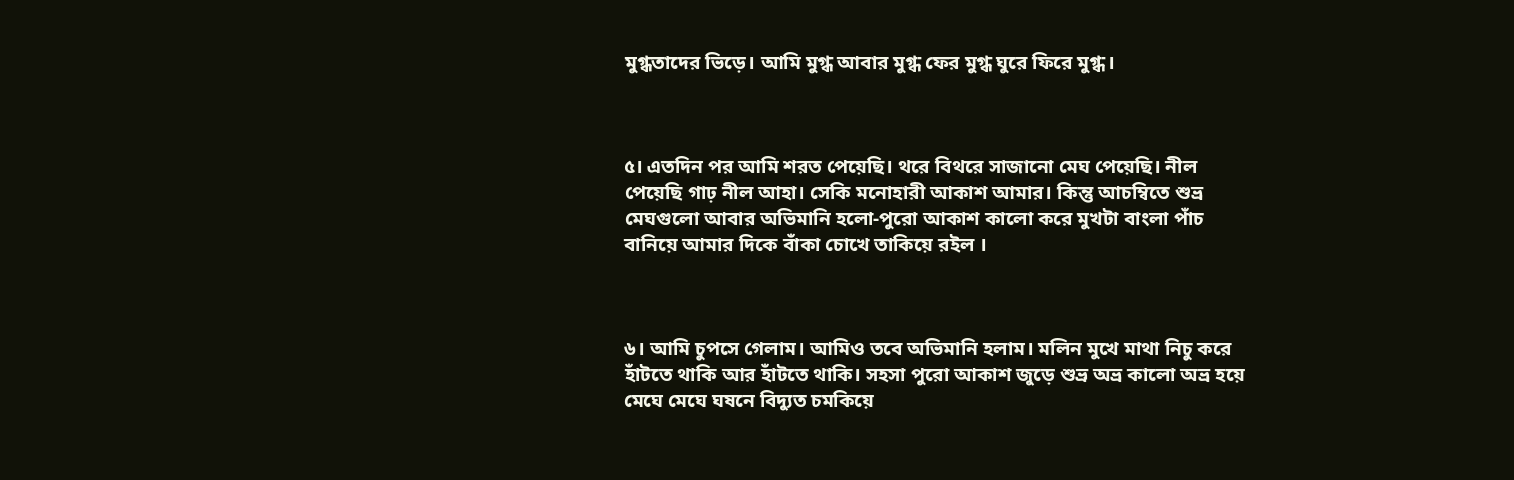মুগ্ধতাদের ভিড়ে। আমি মুগ্ধ আবার মুগ্ধ ফের মুগ্ধ ঘুরে ফিরে মুগ্ধ।



৫। এতদিন পর আমি শরত পেয়েছি। থরে বিথরে সাজানো মেঘ পেয়েছি। নীল পেয়েছি গাঢ় নীল আহা। সেকি মনোহারী আকাশ আমার। কিন্তু আচম্বিতে শুভ্র মেঘগুলো আবার অভিমানি হলো-পুরো আকাশ কালো করে মুখটা বাংলা পাঁচ বানিয়ে আমার দিকে বাঁকা চোখে তাকিয়ে রইল ।



৬। আমি চুপসে গেলাম। আমিও তবে অভিমানি হলাম। মলিন মুখে মাথা নিচু করে হাঁটতে থাকি আর হাঁটতে থাকি। সহসা পুরো আকাশ জুড়ে শুভ্র অভ্র কালো অভ্র হয়ে মেঘে মেঘে ঘষনে বিদ্যুত চমকিয়ে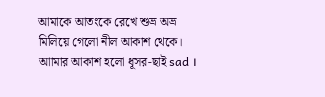আমাকে আতংকে রেখে শুভ্র অভ্র মিলিয়ে গেলো নীল আকাশ থেকে। আামার আকাশ হলো ধূসর-ছাই sad ।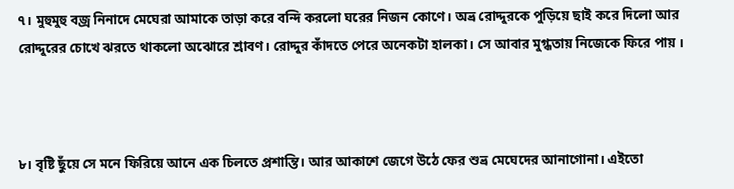৭। মুহুমুহু বজ্র নিনাদে মেঘেরা আমাকে তাড়া করে বন্দি করলো ঘরের নিজন কোণে। অভ্র রোদ্দুরকে পুড়িয়ে ছাই করে দিলো আর রোদ্দুরের চোখে ঝরতে থাকলো অঝোরে শ্রাবণ। রোদ্দুর কাঁদতে পেরে অনেকটা হালকা। সে আবার মুগ্ধতায় নিজেকে ফিরে পায় ।



৮। বৃষ্টি ছুঁয়ে সে মনে ফিরিয়ে আনে এক চিলতে প্রশান্তি। আর আকাশে জেগে উঠে ফের শুভ্র মেঘেদের আনাগোনা। এইতো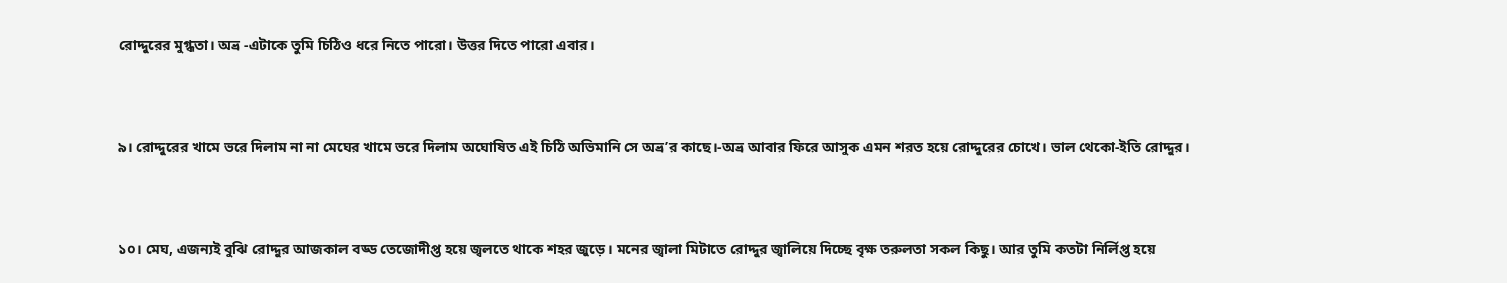রোদ্দুরের মুগ্ধতা। অভ্র -এটাকে তুমি চিঠিও ধরে নিতে পারো। উত্তর দিতে পারো এবার।



৯। রোদ্দুরের খামে ভরে দিলাম না না মেঘের খামে ভরে দিলাম অঘোষিত এই চিঠি অভিমানি সে অভ্র’র কাছে।-অভ্র আবার ফিরে আসুক এমন শরত হয়ে রোদ্দুরের চোখে। ভাল থেকো-ইতি রোদ্দুর।



১০। মেঘ, এজন্যই বুঝি রোদ্দুর আজকাল বড্ড তেজোদীপ্ত হয়ে জ্বলতে থাকে শহর জুড়ে। মনের জ্বালা মিটাতে রোদ্দুর জ্বালিয়ে দিচ্ছে বৃক্ষ তরুলতা সকল কিছু। আর তুমি কতটা নির্লিপ্ত হয়ে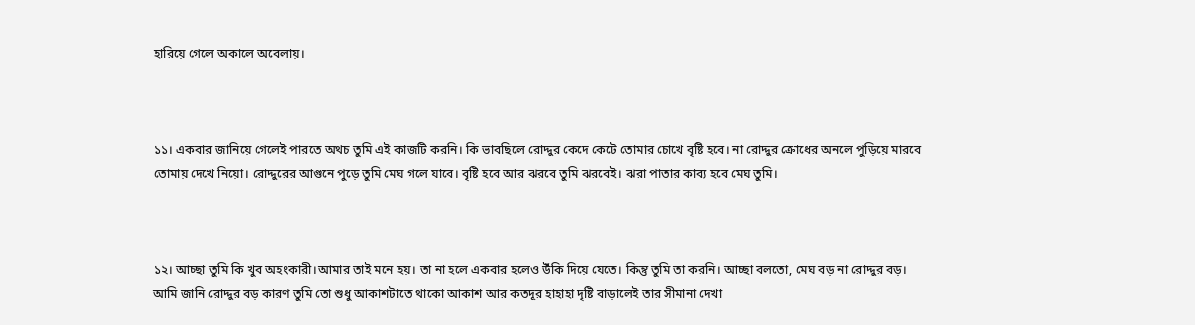হারিয়ে গেলে অকালে অবেলায়।



১১। একবার জানিয়ে গেলেই পারতে অথচ তুমি এই কাজটি করনি। কি ভাবছিলে রোদ্দুর কেদে কেটে তোমার চোখে বৃষ্টি হবে। না রোদ্দুর ক্রোধের অনলে পুড়িয়ে মারবে তোমায় দেখে নিয়ো। রোদ্দুরের আগুনে পুড়ে তুমি মেঘ গলে যাবে। বৃষ্টি হবে আর ঝরবে তুমি ঝরবেই। ঝরা পাতার কাব্য হবে মেঘ তুমি।



১২। আচ্ছা তুমি কি খুব অহংকারী।আমার তাই মনে হয়। তা না হলে একবার হলেও উঁকি দিয়ে যেতে। কিন্তু তুমি তা করনি। আচ্ছা বলতো, মেঘ বড় না রোদ্দুর বড়। আমি জানি রোদ্দুর বড় কারণ তুমি তো শুধু আকাশটাতে থাকো আকাশ আর কতদূর হাহাহা দৃষ্টি বাড়ালেই তার সীমানা দেখা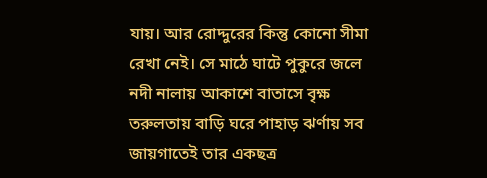যায়। আর রোদ্দুরের কিন্তু কোনো সীমা রেখা নেই। সে মাঠে ঘাটে পুকুরে জলে নদী নালায় আকাশে বাতাসে বৃক্ষ তরুলতায় বাড়ি ঘরে পাহাড় ঝর্ণায় সব জায়গাতেই তার একছত্র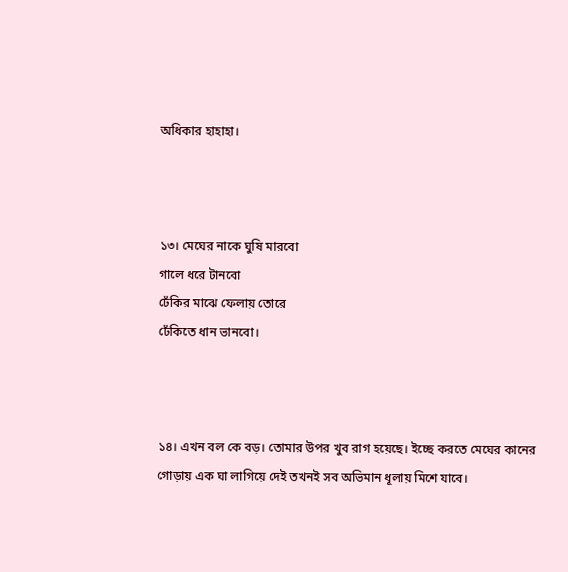অধিকার হাহাহা।



১৩। মেঘের নাকে ঘুষি মারবো
গালে ধরে টানবো
ঢেঁকির মাঝে ফেলায় তোরে
ঢেঁকিতে ধান ভানবো।



১৪। এখন বল কে বড়। তোমার উপর খুব রাগ হয়েছে। ইচ্ছে করতে মেঘের কানের গোড়ায় এক ঘা লাগিয়ে দেই তখনই সব অভিমান ধূলায় মিশে যাবে।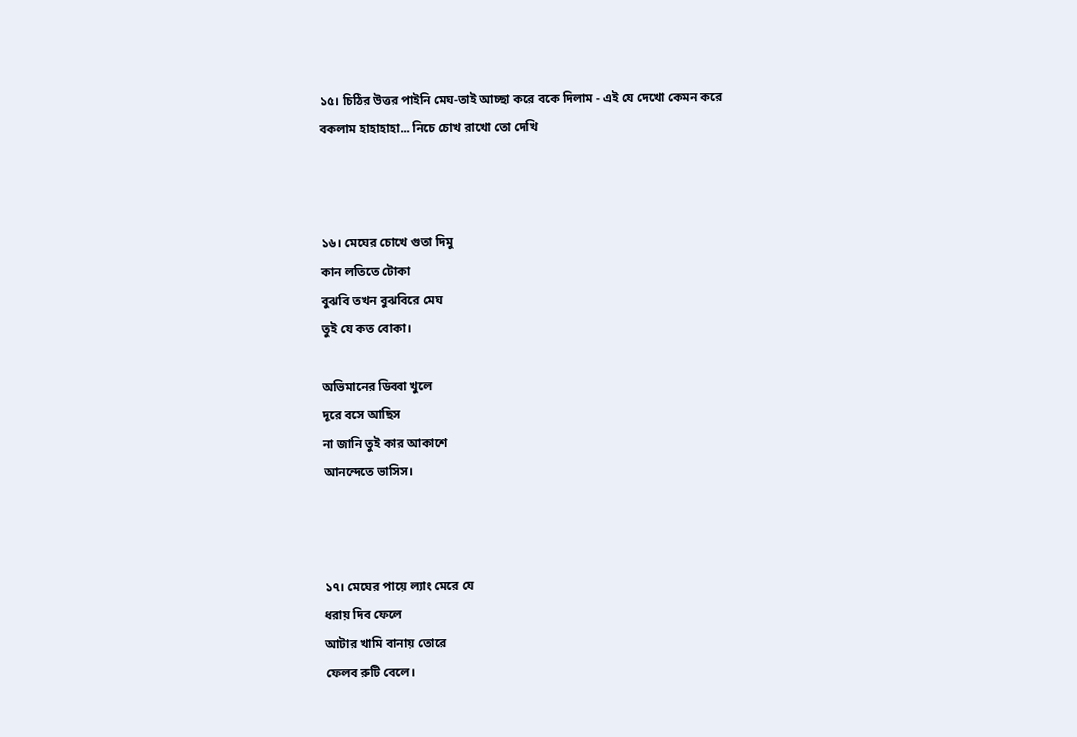১৫। চিঠির উত্তর পাইনি মেঘ-তাই আচ্ছা করে বকে দিলাম - এই যে দেখো কেমন করে বকলাম হাহাহাহা... নিচে চোখ রাখো তো দেখি



১৬। মেঘের চোখে গুতা দিমু
কান লতিতে টোকা
বুঝবি তখন বুঝবিরে মেঘ
তুই যে কত বোকা।

অভিমানের ডিব্বা খুলে
দূরে বসে আছিস
না জানি তুই কার আকাশে
আনন্দেতে ভাসিস।



১৭। মেঘের পায়ে ল্যাং মেরে যে
ধরায় দিব ফেলে
আটার খামি বানায় তোরে
ফেলব রুটি বেলে।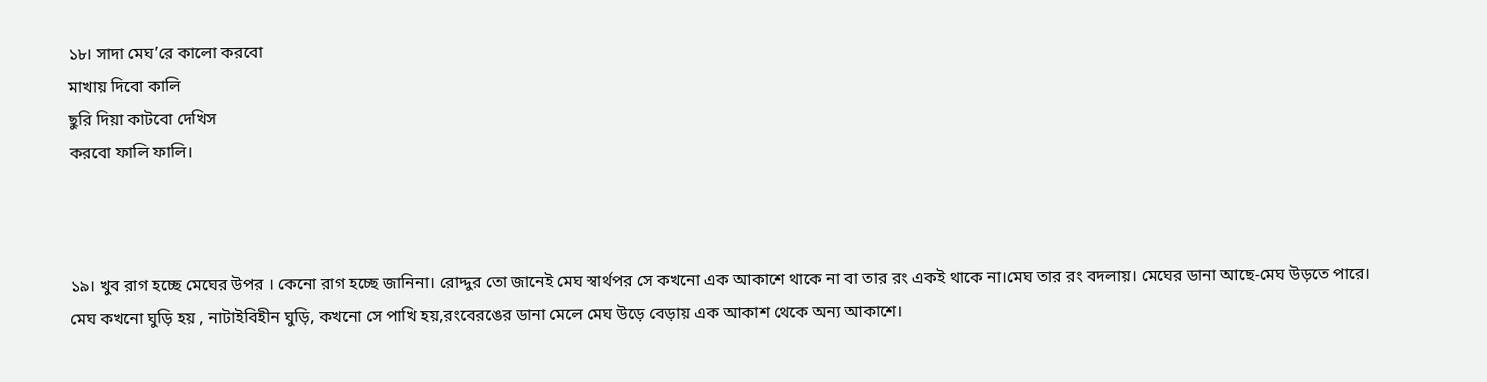১৮। সাদা মেঘ’রে কালো করবো
মাখায় দিবো কালি
ছুরি দিয়া কাটবো দেখিস
করবো ফালি ফালি।



১৯। খুব রাগ হচ্ছে মেঘের উপর । কেনো রাগ হচ্ছে জানিনা। রোদ্দুর তো জানেই মেঘ স্বার্থপর সে কখনো এক আকাশে থাকে না বা তার রং একই থাকে না।মেঘ তার রং বদলায়। মেঘের ডানা আছে-মেঘ উড়তে পারে। মেঘ কখনো ঘুড়ি হয় , নাটাইবিহীন ঘুড়ি, কখনো সে পাখি হয়,রংবেরঙের ডানা মেলে মেঘ উড়ে বেড়ায় এক আকাশ থেকে অন্য আকাশে।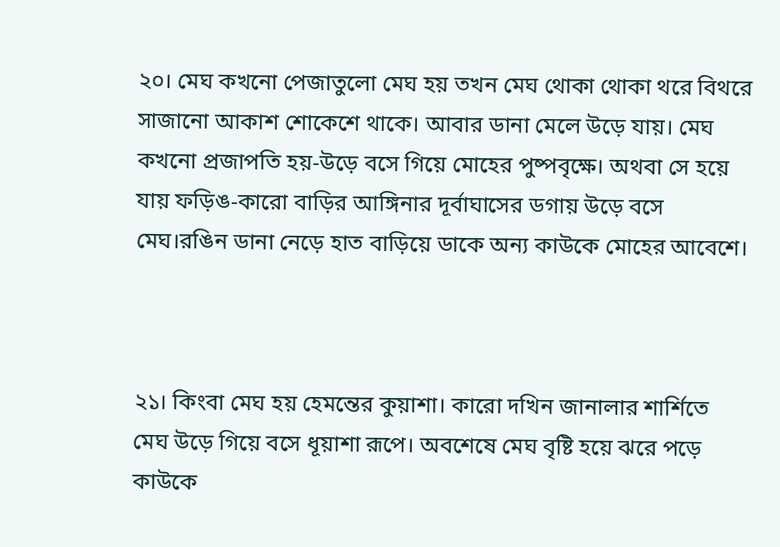২০। মেঘ কখনো পেজাতুলো মেঘ হয় তখন মেঘ থোকা থোকা থরে বিথরে সাজানো আকাশ শোকেশে থাকে। আবার ডানা মেলে উড়ে যায়। মেঘ কখনো প্রজাপতি হয়-উড়ে বসে গিয়ে মোহের পুষ্পবৃক্ষে। অথবা সে হয়ে যায় ফড়িঙ-কারো বাড়ির আঙ্গিনার দূর্বাঘাসের ডগায় উড়ে বসে মেঘ।রঙিন ডানা নেড়ে হাত বাড়িয়ে ডাকে অন্য কাউকে মোহের আবেশে।



২১। কিংবা মেঘ হয় হেমন্তের কুয়াশা। কারো দখিন জানালার শার্শিতে মেঘ উড়ে গিয়ে বসে ধূয়াশা রূপে। অবশেষে মেঘ বৃষ্টি হয়ে ঝরে পড়ে কাউকে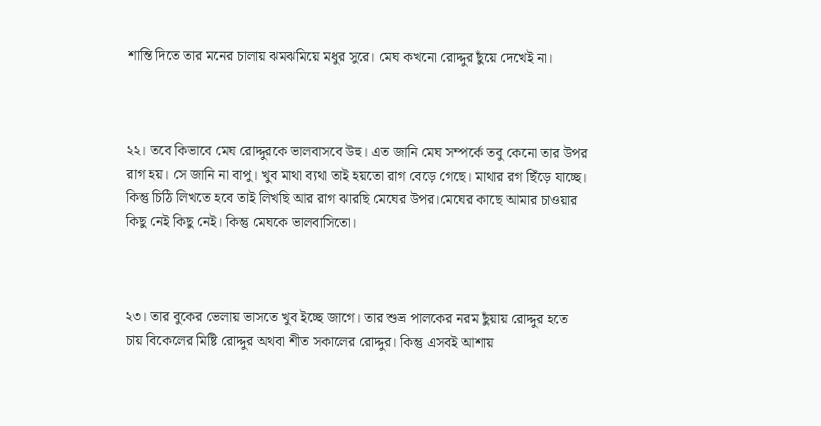শান্তি দিতে তার মনের চালায় ঝমঝমিয়ে মধুর সুরে। মেঘ কখনো রোদ্দুর ছুঁয়ে দেখেই না।



২২। তবে কিভাবে মেঘ রোদ্দুরকে ভালবাসবে উহু। এত জানি মেঘ সম্পর্কে তবু কেনো তার উপর রাগ হয়। সে জানি না বাপু। খুব মাথা ব্যথা তাই হয়তো রাগ বেড়ে গেছে। মাথার রগ ছিঁড়ে যাচ্ছে। কিন্তু চিঠি লিখতে হবে তাই লিখছি আর রাগ ঝারছি মেঘের উপর।মেঘের কাছে আমার চাওয়ার কিছু নেই কিছু নেই। কিন্তু মেঘকে ভালবাসিতো।



২৩। তার বুকের ভেলায় ভাসতে খুব ইচ্ছে জাগে। তার শুভ্র পালকের নরম ছুঁয়ায় রোদ্দুর হতে চায় বিকেলের মিষ্টি রোদ্দুর অথবা শীত সকালের রোদ্দুর। কিন্তু এসবই আশায়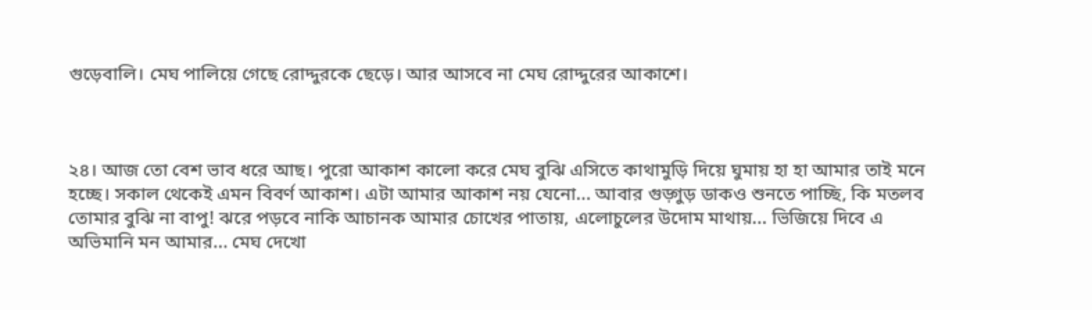গুড়েবালি। মেঘ পালিয়ে গেছে রোদ্দুরকে ছেড়ে। আর আসবে না মেঘ রোদ্দুরের আকাশে।



২৪। আজ তো বেশ ভাব ধরে আছ। পুরো আকাশ কালো করে মেঘ বুঝি এসিতে কাথামুড়ি দিয়ে ঘুমায় হা হা আমার তাই মনে হচ্ছে। সকাল থেকেই এমন বিবর্ণ আকাশ। এটা আমার আকাশ নয় যেনো... আবার গুড়্গুড় ডাকও শুনতে পাচ্ছি, কি মতলব তোমার বুঝি না বাপু! ঝরে পড়বে নাকি আচানক আমার চোখের পাতায়, এলোচুলের উদোম মাথায়... ভিজিয়ে দিবে এ অভিমানি মন আমার... মেঘ দেখো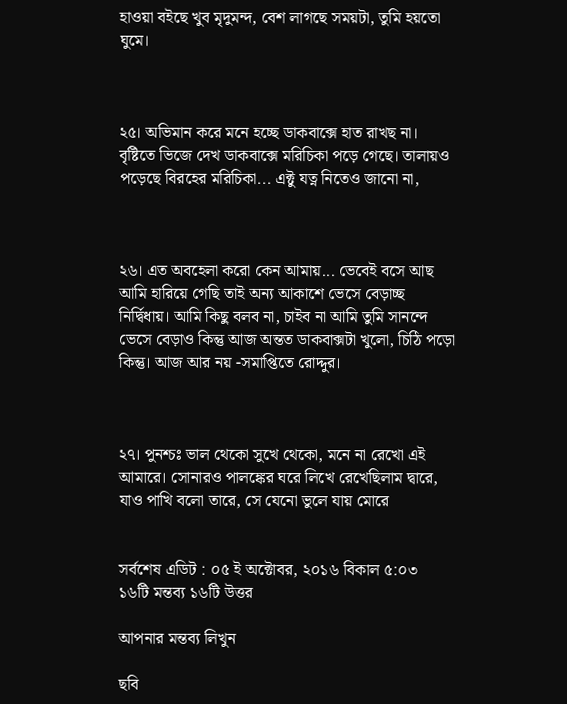হাওয়া বইছে খুব মৃদুমন্দ, বেশ লাগছে সময়টা, তুমি হয়তো ঘুমে।



২৫। অভিমান করে মনে হচ্ছে ডাকবাক্সে হাত রাখছ না। বৃষ্টিতে ভিজে দেখ ডাকবাক্সে মরিচিকা পড়ে গেছে। তালায়ও পড়েছে বিরহের মরিচিকা... এক্টু যত্ন নিতেও জানো না,



২৬। এত অবহেলা করো কেন আমায়... ভেবেই বসে আছ আমি হারিয়ে গেছি তাই অন্য আকাশে ভেসে বেড়াচ্ছ নির্দ্বিধায়। আমি কিছু বলব না, চাইব না আমি তুমি সানন্দে ভেসে বেড়াও কিন্তু আজ অন্তত ডাকবাক্সটা খুলো, চিঠি পড়ো কিন্তু। আজ আর নয় -সমাপ্তিতে রোদ্দুর।



২৭। পুনশ্চঃ ভাল থেকো সুখে থেকো, মনে না রেখো এই আমারে। সোনারও পালঙ্কের ঘরে লিখে রেখেছিলাম দ্বারে, যাও পাখি বলো তারে, সে যেনো ভুলে যায় মোরে


সর্বশেষ এডিট : ০৫ ই অক্টোবর, ২০১৬ বিকাল ৫:০৩
১৬টি মন্তব্য ১৬টি উত্তর

আপনার মন্তব্য লিখুন

ছবি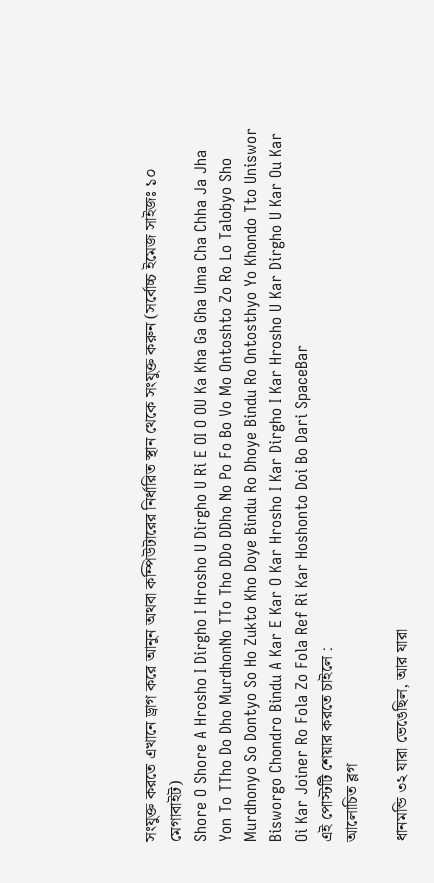সংযুক্ত করতে এখানে ড্রাগ করে আনুন অথবা কম্পিউটারের নির্ধারিত স্থান থেকে সংযুক্ত করুন (সর্বোচ্চ ইমেজ সাইজঃ ১০ মেগাবাইট)
Shore O Shore A Hrosho I Dirgho I Hrosho U Dirgho U Ri E OI O OU Ka Kha Ga Gha Uma Cha Chha Ja Jha Yon To TTho Do Dho MurdhonNo TTo Tho DDo DDho No Po Fo Bo Vo Mo Ontoshto Zo Ro Lo Talobyo Sho Murdhonyo So Dontyo So Ho Zukto Kho Doye Bindu Ro Dhoye Bindu Ro Ontosthyo Yo Khondo Tto Uniswor Bisworgo Chondro Bindu A Kar E Kar O Kar Hrosho I Kar Dirgho I Kar Hrosho U Kar Dirgho U Kar Ou Kar Oi Kar Joiner Ro Fola Zo Fola Ref Ri Kar Hoshonto Doi Bo Dari SpaceBar
এই পোস্টটি শেয়ার করতে চাইলে :
আলোচিত ব্লগ

ধানমন্ডি ৩২ যারা ভেঙেছিল, আর যারা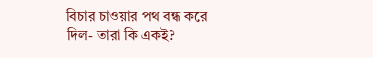বিচার চাওয়ার পথ বন্ধ করে দিল- তারা কি একই?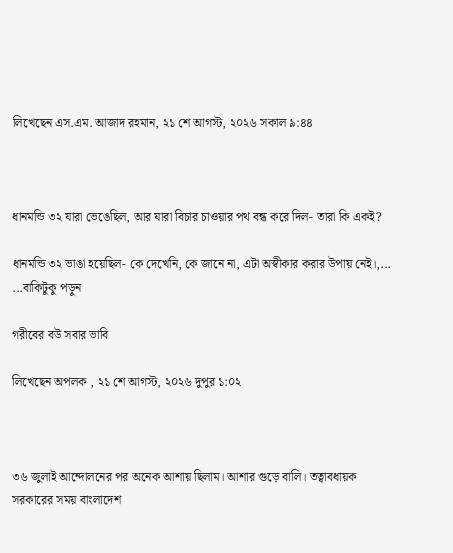লিখেছেন এস.এম. আজাদ রহমান, ২১ শে আগস্ট, ২০২৬ সকাল ৯:৪৪



ধানমন্ডি ৩২ যারা ভেঙেছিল, আর যারা বিচার চাওয়ার পথ বন্ধ করে দিল- তারা কি একই?

ধানমন্ডি ৩২ ভাঙা হয়েছিল- কে দেখেনি, কে জানে না, এটা অস্বীকার করার উপায় নেই।,... ...বাকিটুকু পড়ুন

গরীবের বউ সবার ভাবি

লিখেছেন অপলক , ২১ শে আগস্ট, ২০২৬ দুপুর ১:০২



৩৬ জুলাই আন্দোলনের পর অনেক আশায় ছিলাম। আশার গুড়ে বালি। তত্বাবধায়ক সরকারের সময় বাংলাদেশ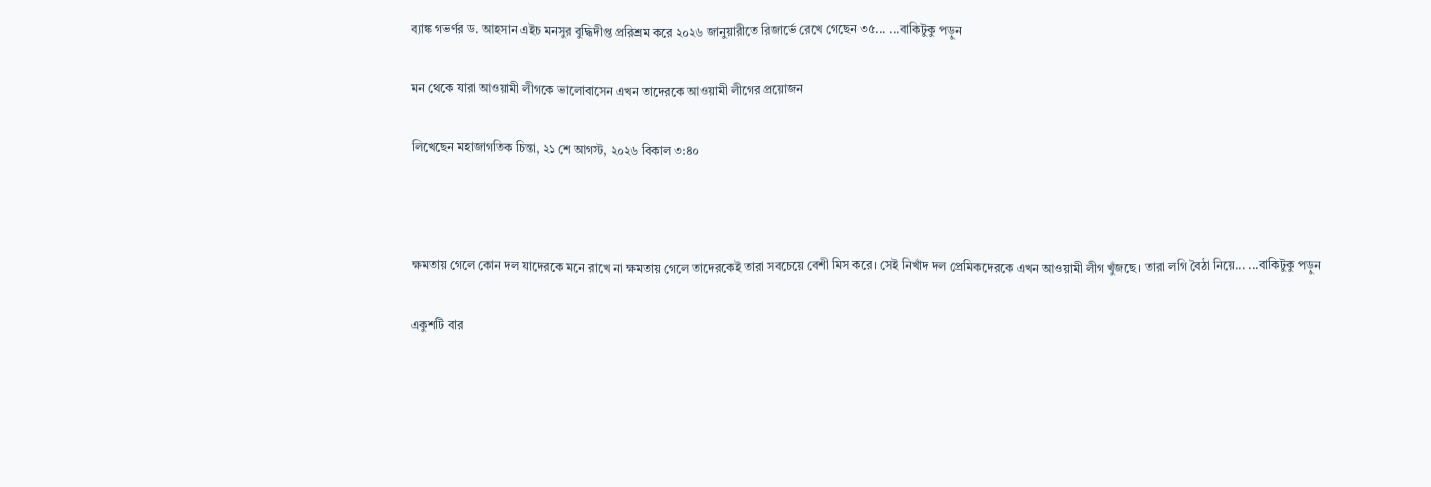ব্যাঙ্ক গভর্ণর ড. আহসান এইচ মনসুর বুদ্ধিদীপ্ত প্ররিশ্রম করে ২০২৬ জানুয়ারীতে রিজার্ভে রেখে গেছেন ৩৫... ...বাকিটুকু পড়ুন

মন থেকে যারা আওয়ামী লীগকে ভালোবাসেন এখন তাদেরকে আওয়ামী লীগের প্রয়োজন

লিখেছেন মহাজাগতিক চিন্তা, ২১ শে আগস্ট, ২০২৬ বিকাল ৩:৪০



ক্ষমতায় গেলে কোন দল যাদেরকে মনে রাখে না ক্ষমতায় গেলে তাদেরকেই তারা সবচেয়ে বেশী মিস করে। সেই নিখাঁদ দল প্রেমিকদেরকে এখন আওয়ামী লীগ খুঁজছে। তারা লগি বৈঠা নিয়ে... ...বাকিটুকু পড়ুন

একুশটি বার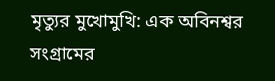মৃত্যুর মুখোমুখি: এক অবিনশ্বর সংগ্রামের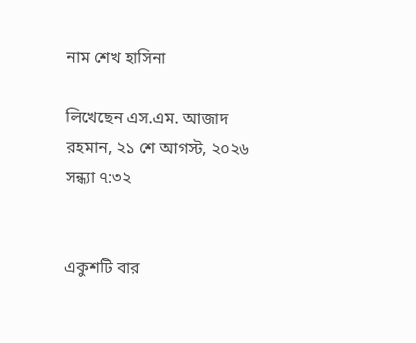নাম শেখ হাসিনা

লিখেছেন এস.এম. আজাদ রহমান, ২১ শে আগস্ট, ২০২৬ সন্ধ্যা ৭:৩২


একুশটি বার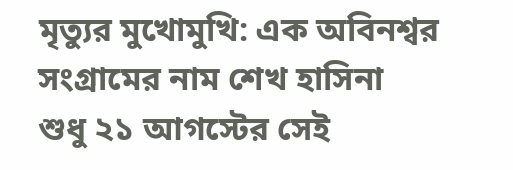মৃত্যুর মুখোমুখি: এক অবিনশ্বর সংগ্রামের নাম শেখ হাসিনা
শুধু ২১ আগস্টের সেই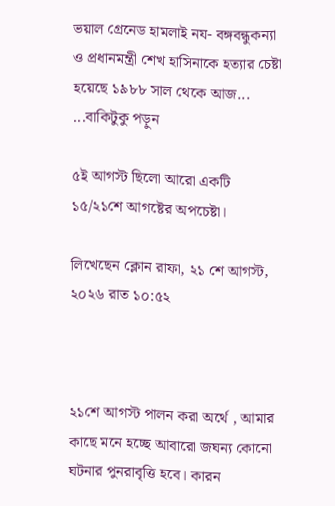ভয়াল গ্রেনেড হামলাই নয- বঙ্গবন্ধুকন্যা ও প্রধানমন্ত্রী শেখ হাসিনাকে হত্যার চেষ্টা হয়েছে ১৯৮৮ সাল থেকে আজ... ...বাকিটুকু পড়ুন

৫ই আগস্ট ছিলো আরো একটি ১৫/২১শে আগষ্টের অপচেষ্টা।

লিখেছেন ক্লোন রাফা, ২১ শে আগস্ট, ২০২৬ রাত ১০:৫২



২১শে আগস্ট পালন করা অর্থে , আমার কাছে মনে হচ্ছে আবারো জঘন্য কোনো ঘটনার পুনরাবৃত্তি হবে। কারন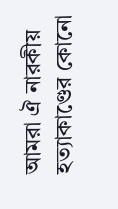আমরা ঐ নারকীয় হত্যাকাণ্ডের কোনো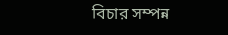বিচার সম্পন্ন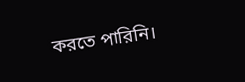করতে পারিনি।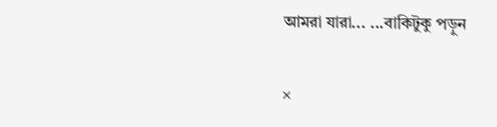আমরা যারা... ...বাকিটুকু পড়ুন

×